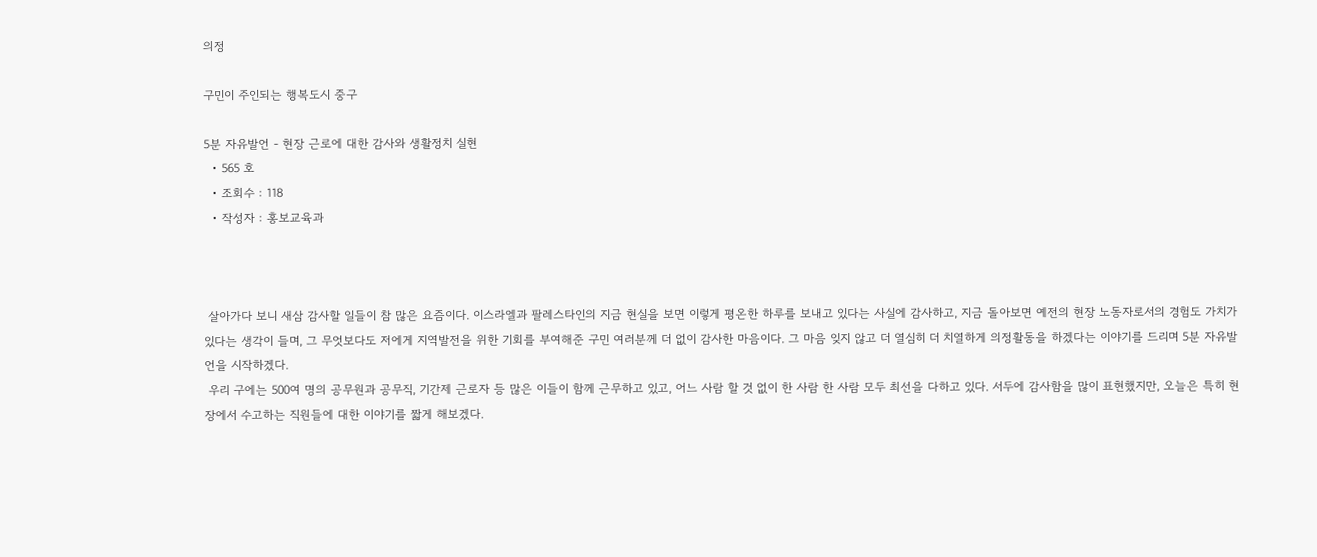의정

구민이 주인되는 행복도시 중구

5분 자유발언 - 현장 근로에 대한 감사와 생활정치 실현
  • 565 호
  • 조회수 : 118
  • 작성자 : 홍보교육과



 살아가다 보니 새삼 감사할 일들이 참 많은 요즘이다. 이스라엘과 팔레스타인의 지금 현실을 보면 이렇게 평온한 하루를 보내고 있다는 사실에 감사하고, 지금 돌아보면 예전의 현장 노동자로서의 경험도 가치가 있다는 생각이 들며, 그 무엇보다도 저에게 지역발전을 위한 기회를 부여해준 구민 여러분께 더 없이 감사한 마음이다. 그 마음 잊지 않고 더 열심히 더 치열하게 의정활동을 하겠다는 이야기를 드리며 5분 자유발언을 시작하겠다.
 우리 구에는 500여 명의 공무원과 공무직, 기간제 근로자 등 많은 이들이 함께 근무하고 있고, 어느 사람 할 것 없이 한 사람 한 사람 모두 최선을 다하고 있다. 서두에 감사함을 많이 표현했지만, 오늘은 특히 현장에서 수고하는 직원들에 대한 이야기를 짧게 해보겠다.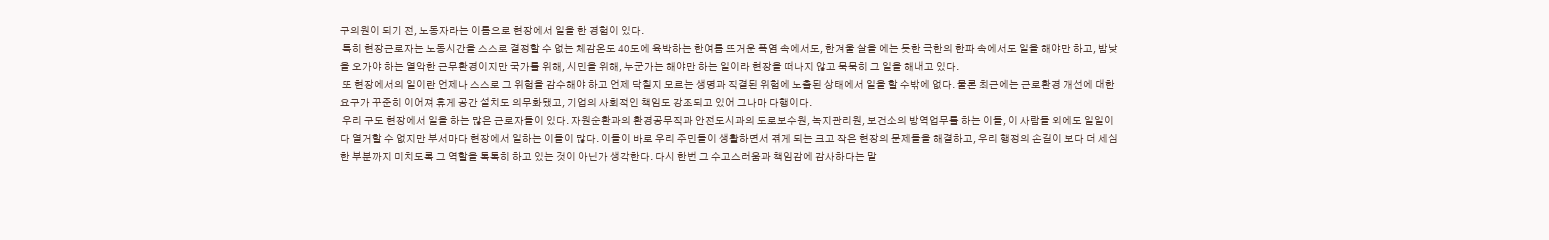구의원이 되기 전, 노동자라는 이름으로 현장에서 일을 한 경험이 있다.
 특히 현장근로자는 노동시간을 스스로 결정할 수 없는 체감온도 40도에 육박하는 한여름 뜨거운 폭염 속에서도, 한겨울 살을 에는 듯한 극한의 한파 속에서도 일을 해야만 하고, 밤낮을 오가야 하는 열악한 근무환경이지만 국가를 위해, 시민을 위해, 누군가는 해야만 하는 일이라 현장을 떠나지 않고 묵묵히 그 일을 해내고 있다.
 또 현장에서의 일이란 언제나 스스로 그 위험을 감수해야 하고 언제 닥칠지 모르는 생명과 직결된 위험에 노출된 상태에서 일을 할 수밖에 없다. 물론 최근에는 근로환경 개선에 대한 요구가 꾸준히 이어져 휴게 공간 설치도 의무화됐고, 기업의 사회적인 책임도 강조되고 있어 그나마 다행이다.
 우리 구도 현장에서 일을 하는 많은 근로자들이 있다. 자원순환과의 환경공무직과 안전도시과의 도로보수원, 녹지관리원, 보건소의 방역업무를 하는 이들, 이 사람들 외에도 일일이 다 열거할 수 없지만 부서마다 현장에서 일하는 이들이 많다. 이들이 바로 우리 주민들이 생활하면서 겪게 되는 크고 작은 현장의 문제들을 해결하고, 우리 행정의 손길이 보다 더 세심한 부분까지 미치도록 그 역할을 톡톡히 하고 있는 것이 아닌가 생각한다. 다시 한번 그 수고스러움과 책임감에 감사하다는 말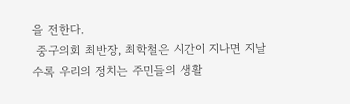을 전한다.
 중구의회 최반장, 최학철은 시간이 지나면 지날수록 우리의 정치는 주민들의 생활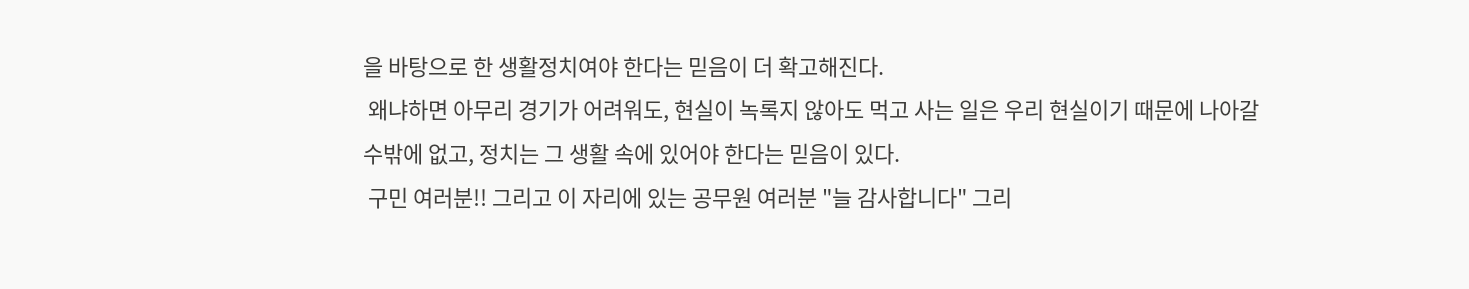을 바탕으로 한 생활정치여야 한다는 믿음이 더 확고해진다.
 왜냐하면 아무리 경기가 어려워도, 현실이 녹록지 않아도 먹고 사는 일은 우리 현실이기 때문에 나아갈 수밖에 없고, 정치는 그 생활 속에 있어야 한다는 믿음이 있다.
 구민 여러분!! 그리고 이 자리에 있는 공무원 여러분 "늘 감사합니다" 그리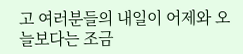고 여러분들의 내일이 어제와 오늘보다는 조금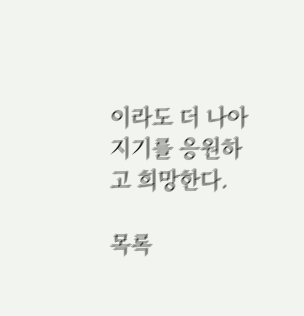이라도 더 나아지기를 응원하고 희망한다.

목록